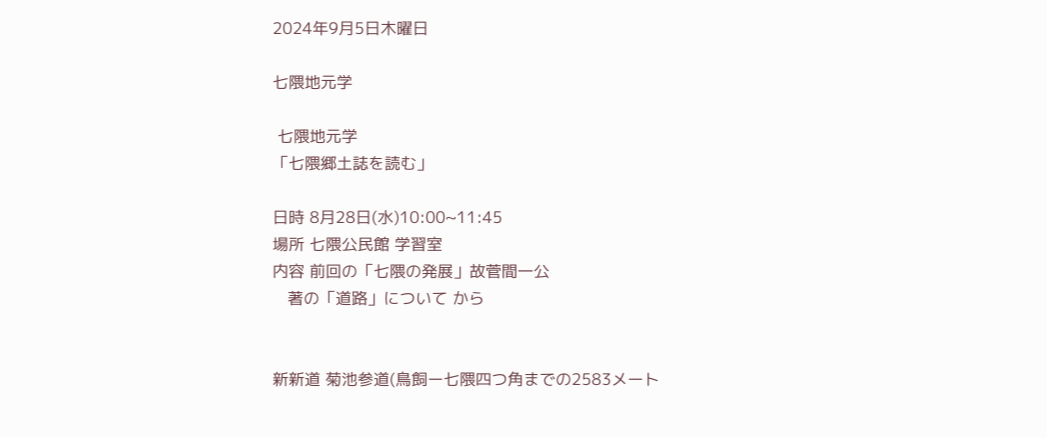2024年9月5日木曜日

七隈地元学

 七隈地元学
「七隈郷土誌を読む」

日時 8月28日(水)10:00~11:45
場所 七隈公民館 学習室
内容 前回の「七隈の発展」故菅間一公
   著の「道路」について から


新新道 菊池参道(鳥飼ー七隈四つ角までの2583メート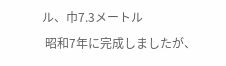ル、巾7.3メートル
 昭和7年に完成しましたが、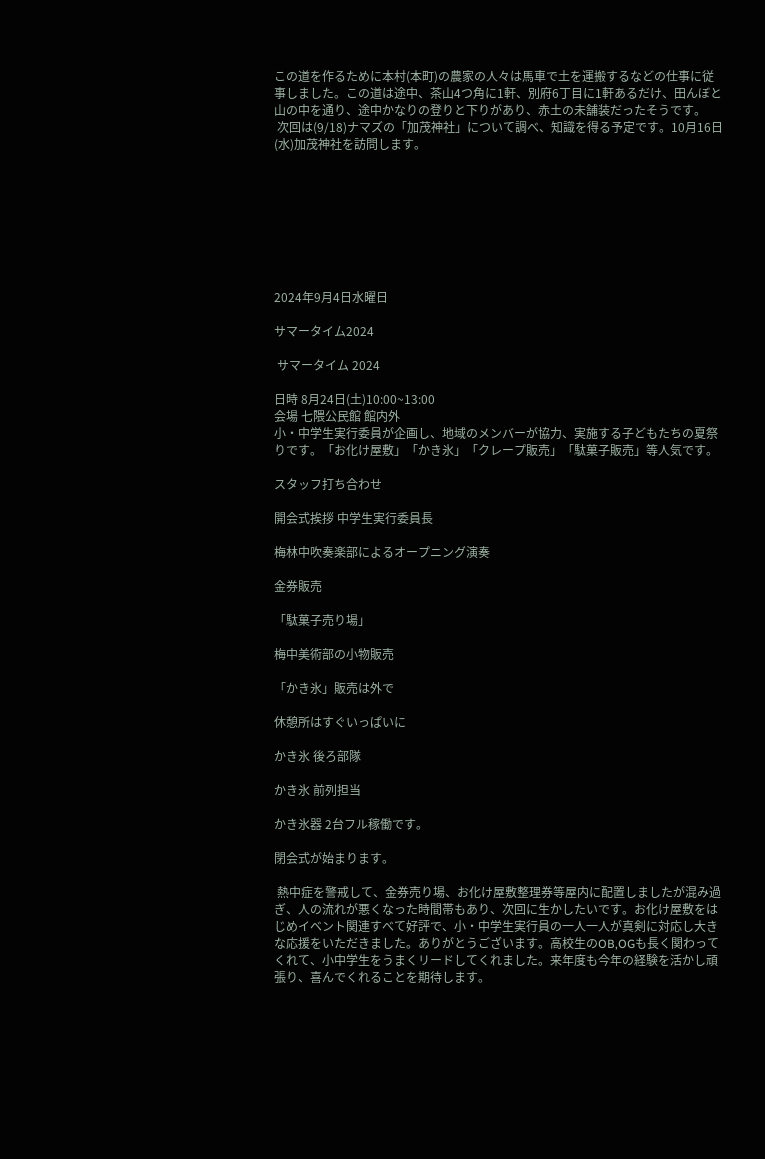この道を作るために本村(本町)の農家の人々は馬車で土を運搬するなどの仕事に従事しました。この道は途中、茶山4つ角に1軒、別府6丁目に1軒あるだけ、田んぼと山の中を通り、途中かなりの登りと下りがあり、赤土の未舗装だったそうです。
 次回は(9/18)ナマズの「加茂神社」について調べ、知識を得る予定です。10月16日(水)加茂神社を訪問します。








2024年9月4日水曜日

サマータイム2024

 サマータイム 2024

日時 8月24日(土)10:00~13:00
会場 七隈公民館 館内外
小・中学生実行委員が企画し、地域のメンバーが協力、実施する子どもたちの夏祭りです。「お化け屋敷」「かき氷」「クレープ販売」「駄菓子販売」等人気です。

スタッフ打ち合わせ

開会式挨拶 中学生実行委員長

梅林中吹奏楽部によるオープニング演奏

金券販売

「駄菓子売り場」

梅中美術部の小物販売

「かき氷」販売は外で

休憩所はすぐいっぱいに

かき氷 後ろ部隊

かき氷 前列担当

かき氷器 2台フル稼働です。

閉会式が始まります。

 熱中症を警戒して、金券売り場、お化け屋敷整理券等屋内に配置しましたが混み過ぎ、人の流れが悪くなった時間帯もあり、次回に生かしたいです。お化け屋敷をはじめイベント関連すべて好評で、小・中学生実行員の一人一人が真剣に対応し大きな応援をいただきました。ありがとうございます。高校生のOB,OGも長く関わってくれて、小中学生をうまくリードしてくれました。来年度も今年の経験を活かし頑張り、喜んでくれることを期待します。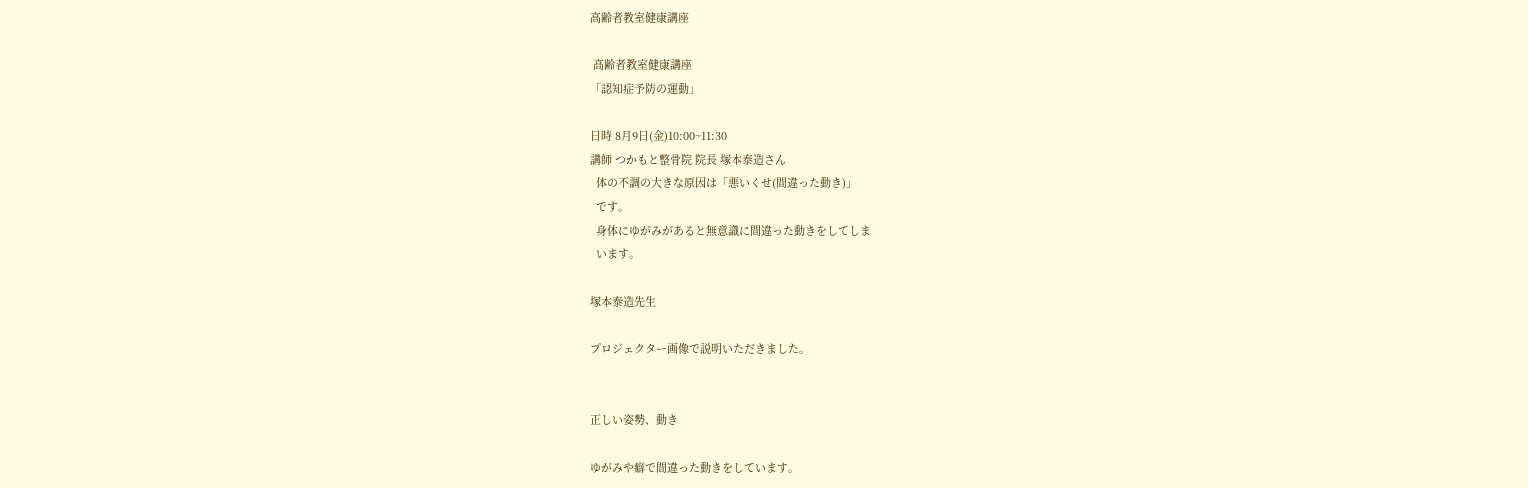高齢者教室健康講座

 高齢者教室健康講座
「認知症予防の運動」

日時 8月9日(金)10:00~11:30
講師 つかもと整骨院 院長 塚本泰造さん
  体の不調の大きな原因は「悪いくせ(間違った動き)」
  です。
  身体にゆがみがあると無意識に間違った動きをしてしま
  います。

塚本泰造先生

プロジェクター画像で説明いただきました。


正しい姿勢、動き

ゆがみや癖で間違った動きをしています。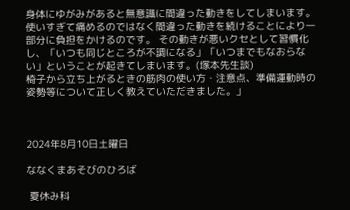身体にゆがみがあると無意識に間違った動きをしてしまいます。使いすぎて痛めるのではなく間違った動きを続けることにより一部分に負担をかけるのです。 その動きが悪いクセとして習慣化し、「いつも同じところが不調になる」「いつまでもなおらない」ということが起きてしまいます。(塚本先生談)
椅子から立ち上がるときの筋肉の使い方・注意点、準備運動時の姿勢等について正しく教えていただきました。」



2024年8月10日土曜日

ななくまあそびのひろば

 夏休み科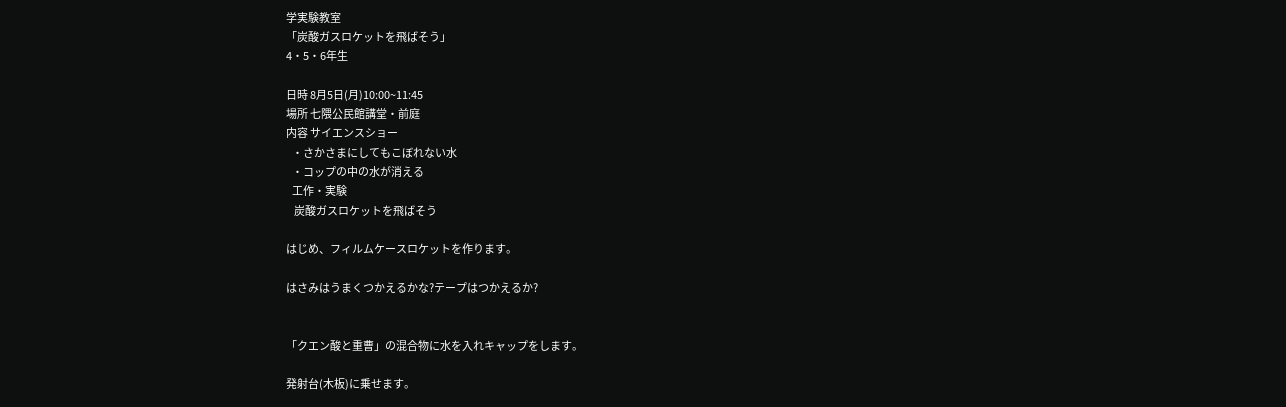学実験教室
「炭酸ガスロケットを飛ばそう」
4・5・6年生

日時 8月5日(月)10:00~11:45
場所 七隈公民館講堂・前庭
内容 サイエンスショー
   ・さかさまにしてもこぼれない水
   ・コップの中の水が消える
   工作・実験
    炭酸ガスロケットを飛ばそう

はじめ、フィルムケースロケットを作ります。

はさみはうまくつかえるかな?テープはつかえるか?


「クエン酸と重曹」の混合物に水を入れキャップをします。

発射台(木板)に乗せます。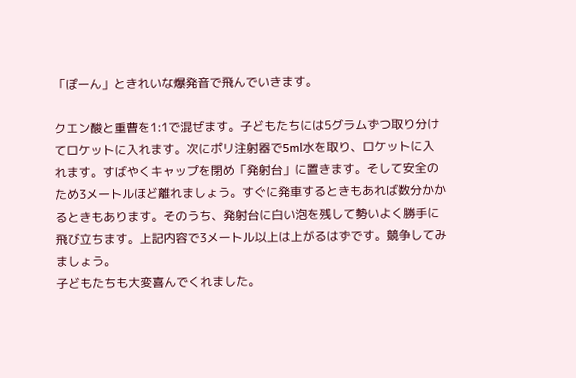「ぽーん」ときれいな爆発音で飛んでいきます。

クエン酸と重曹を1:1で混ぜます。子どもたちには5グラムずつ取り分けてロケットに入れます。次にポリ注射器で5ml水を取り、ロケットに入れます。すばやくキャップを閉め「発射台」に置きます。そして安全のため3メートルほど離れましょう。すぐに発車するときもあれば数分かかるときもあります。そのうち、発射台に白い泡を残して勢いよく勝手に飛び立ちます。上記内容で3メートル以上は上がるはずです。競争してみましょう。
子どもたちも大変喜んでくれました。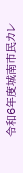令和6年度城南市民カレ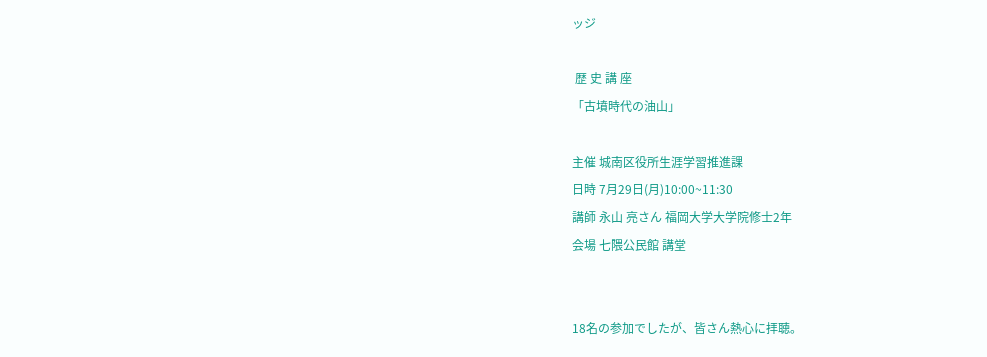ッジ

 歴 史 講 座
「古墳時代の油山」

主催 城南区役所生涯学習推進課
日時 7月29日(月)10:00~11:30
講師 永山 亮さん 福岡大学大学院修士2年
会場 七隈公民館 講堂


18名の参加でしたが、皆さん熱心に拝聴。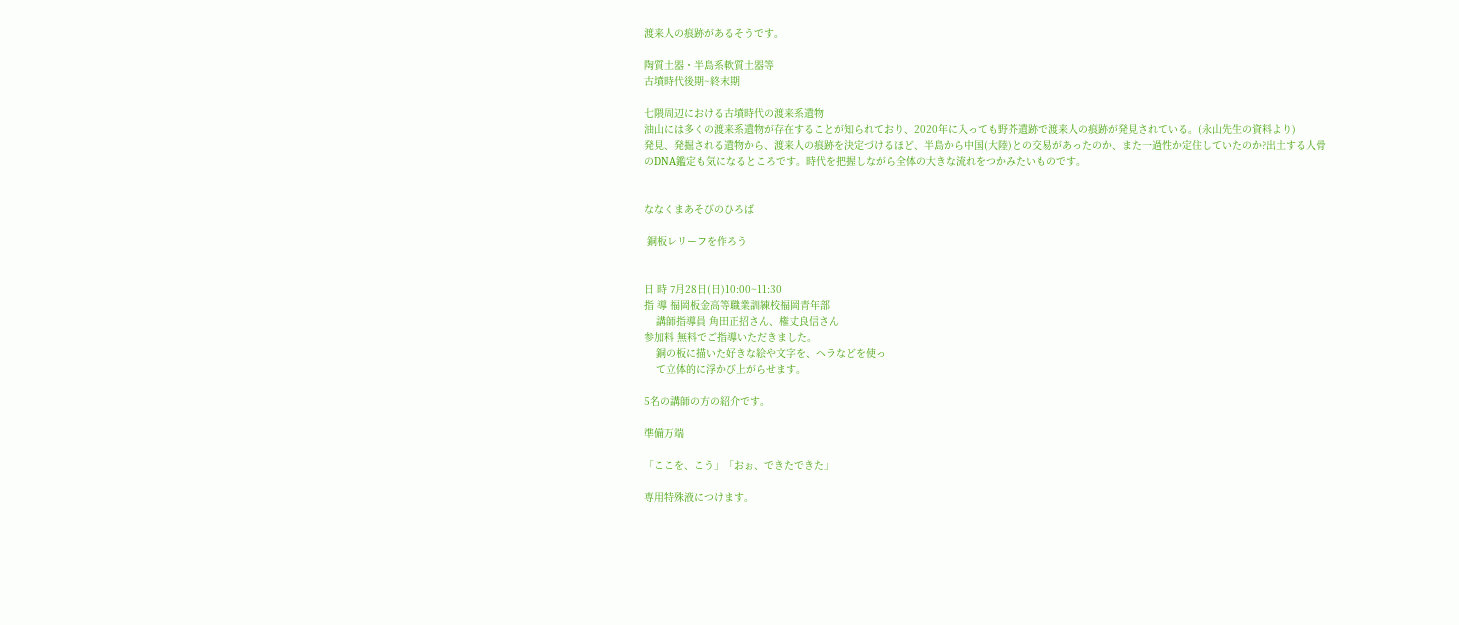渡来人の痕跡があるそうです。

陶質土器・半島系軟質土器等
古墳時代後期~終末期

七隈周辺における古墳時代の渡来系遺物
油山には多くの渡来系遺物が存在することが知られており、2020年に入っても野芥遺跡で渡来人の痕跡が発見されている。(永山先生の資料より)
発見、発掘される遺物から、渡来人の痕跡を決定づけるほど、半島から中国(大陸)との交易があったのか、また一過性か定住していたのか?出土する人骨のDNA鑑定も気になるところです。時代を把握しながら全体の大きな流れをつかみたいものです。


ななくまあそびのひろば

 銅板レリーフを作ろう


日 時 7月28日(日)10:00~11:30
指 導 福岡板金高等職業訓練校福岡青年部
    講師指導員 角田正招さん、権丈良信さん
参加料 無料でご指導いただきました。
    銅の板に描いた好きな絵や文字を、ヘラなどを使っ
    て立体的に浮かび上がらせます。

5名の講師の方の紹介です。

準備万端

「ここを、こう」「おぉ、できたできた」

専用特殊液につけます。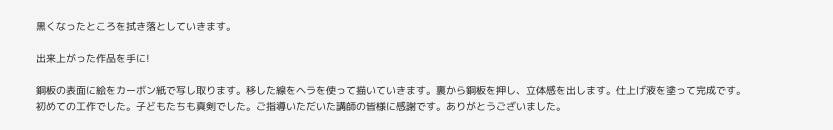黒くなったところを拭き落としていきます。

出来上がった作品を手に!

銅板の表面に絵をカーボン紙で写し取ります。移した線をヘラを使って描いていきます。裏から銅板を押し、立体感を出します。仕上げ液を塗って完成です。
初めての工作でした。子どもたちも真剣でした。ご指導いただいた講師の皆様に感謝です。ありがとうございました。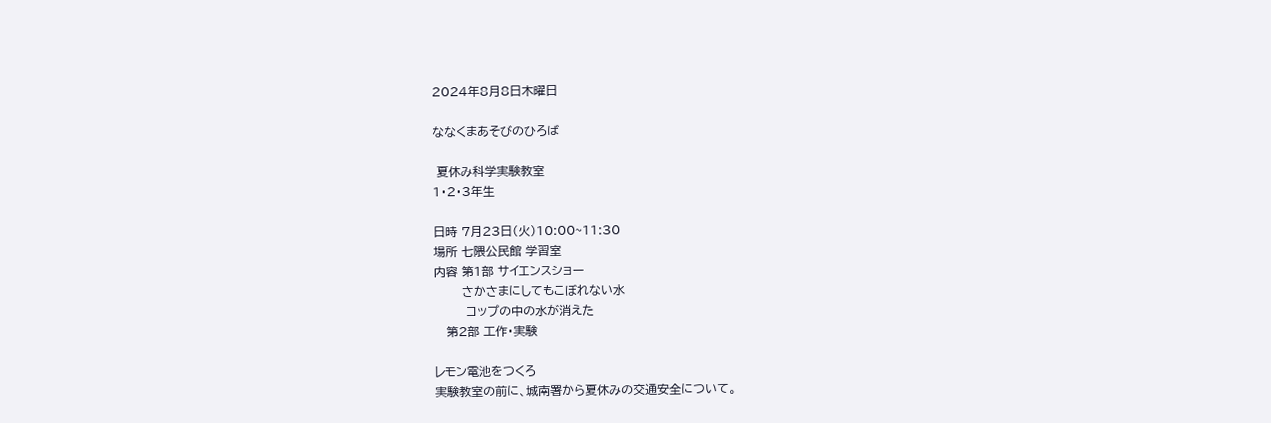2024年8月8日木曜日

ななくまあそびのひろば

 夏休み科学実験教室
1・2・3年生

日時 7月23日(火)10:00~11:30
場所 七隈公民館 学習室
内容 第1部 サイエンスショー
       さかさまにしてもこぼれない水
        コップの中の水が消えた
   第2部 工作・実験

レモン電池をつくろ
実験教室の前に、城南署から夏休みの交通安全について。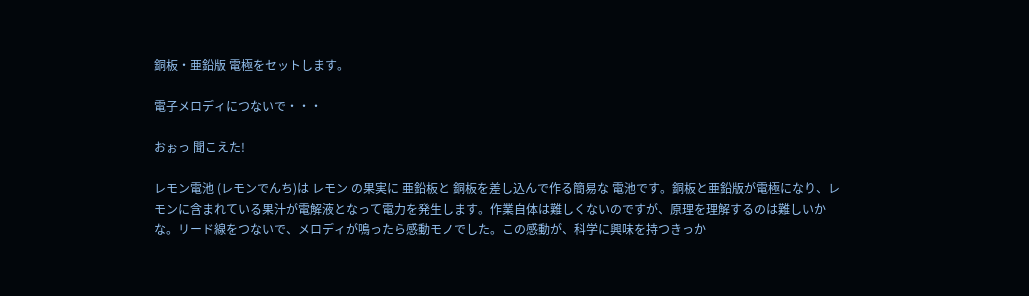銅板・亜鉛版 電極をセットします。

電子メロディにつないで・・・

おぉっ 聞こえた!

レモン電池 (レモンでんち)は レモン の果実に 亜鉛板と 銅板を差し込んで作る簡易な 電池です。銅板と亜鉛版が電極になり、レモンに含まれている果汁が電解液となって電力を発生します。作業自体は難しくないのですが、原理を理解するのは難しいかな。リード線をつないで、メロディが鳴ったら感動モノでした。この感動が、科学に興味を持つきっか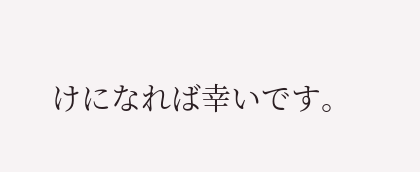けになれば幸いです。